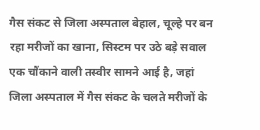गैस संकट से जिला अस्पताल बेहाल, चूल्हे पर बन रहा मरीजों का खाना, सिस्टम पर उठे बड़े सवाल
एक चौंकाने वाली तस्वीर सामने आई है, जहां जिला अस्पताल में गैस संकट के चलते मरीजों के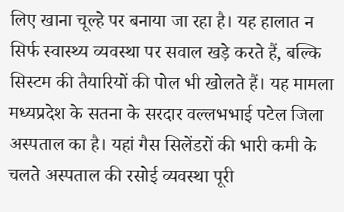लिए खाना चूल्हे पर बनाया जा रहा है। यह हालात न सिर्फ स्वास्थ्य व्यवस्था पर सवाल खड़े करते हैं, बल्कि सिस्टम की तैयारियों की पोल भी खोलते हैं। यह मामला मध्यप्रदेश के सतना के सरदार वल्लभभाई पटेल जिला अस्पताल का है। यहां गैस सिलेंडरों की भारी कमी के चलते अस्पताल की रसोई व्यवस्था पूरी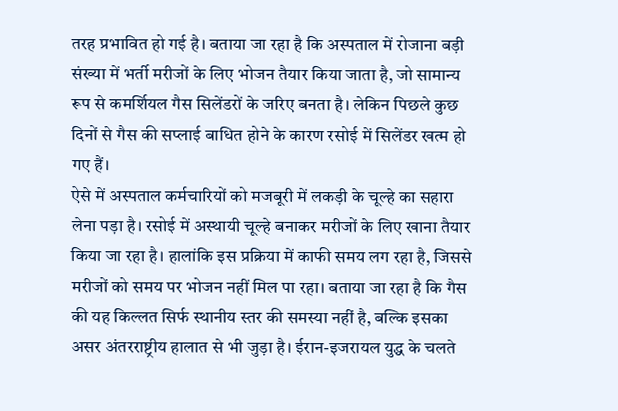तरह प्रभावित हो गई है। बताया जा रहा है कि अस्पताल में रोजाना बड़ी संख्या में भर्ती मरीजों के लिए भोजन तैयार किया जाता है, जो सामान्य रूप से कमर्शियल गैस सिलेंडरों के जरिए बनता है। लेकिन पिछले कुछ दिनों से गैस की सप्लाई बाधित होने के कारण रसोई में सिलेंडर खत्म हो गए हैं।
ऐसे में अस्पताल कर्मचारियों को मजबूरी में लकड़ी के चूल्हे का सहारा लेना पड़ा है। रसोई में अस्थायी चूल्हे बनाकर मरीजों के लिए खाना तैयार किया जा रहा है। हालांकि इस प्रक्रिया में काफी समय लग रहा है, जिससे मरीजों को समय पर भोजन नहीं मिल पा रहा। बताया जा रहा है कि गैस की यह किल्लत सिर्फ स्थानीय स्तर की समस्या नहीं है, बल्कि इसका असर अंतरराष्ट्रीय हालात से भी जुड़ा है। ईरान-इजरायल युद्ध के चलते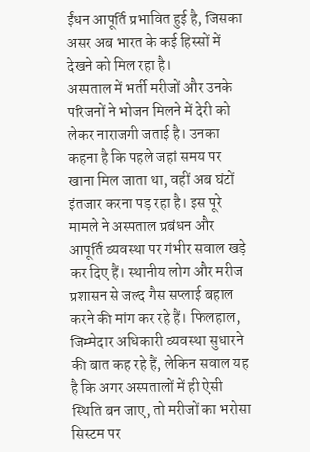ईंधन आपूर्ति प्रभावित हुई है, जिसका असर अब भारत के कई हिस्सों में देखने को मिल रहा है।
अस्पताल में भर्ती मरीजों और उनके परिजनों ने भोजन मिलने में देरी को लेकर नाराजगी जताई है। उनका कहना है कि पहले जहां समय पर खाना मिल जाता था, वहीं अब घंटों इंतजार करना पड़ रहा है। इस पूरे मामले ने अस्पताल प्रबंधन और आपूर्ति व्यवस्था पर गंभीर सवाल खड़े कर दिए हैं। स्थानीय लोग और मरीज प्रशासन से जल्द गैस सप्लाई बहाल करने की मांग कर रहे हैं। फिलहाल, जिम्मेदार अधिकारी व्यवस्था सुधारने की बात कह रहे हैं, लेकिन सवाल यह है कि अगर अस्पतालों में ही ऐसी स्थिति बन जाए, तो मरीजों का भरोसा सिस्टम पर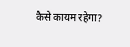कैसे कायम रहेगा?